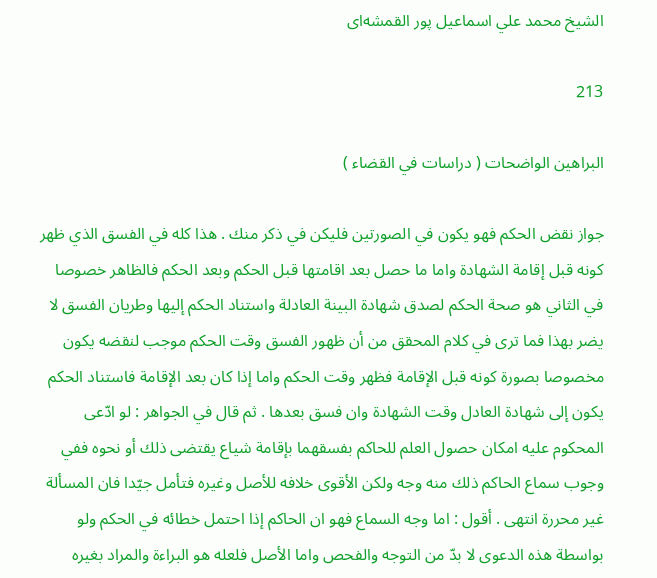الشيخ محمد علي اسماعيل پور القمشه‌اى

213

البراهين الواضحات ( دراسات في القضاء )

جواز نقض الحكم فهو يكون في الصورتين فليكن في ذكر منك . هذا كله في الفسق الذي ظهر كونه قبل إقامة الشهادة واما ما حصل بعد اقامتها قبل الحكم وبعد الحكم فالظاهر خصوصا في الثاني هو صحة الحكم لصدق شهادة البينة العادلة واستناد الحكم إليها وطريان الفسق لا يضر بهذا فما ترى في كلام المحقق من أن ظهور الفسق وقت الحكم موجب لنقضه يكون مخصوصا بصورة كونه قبل الإقامة فظهر وقت الحكم واما إذا كان بعد الإقامة فاستناد الحكم يكون إلى شهادة العادل وقت الشهادة وان فسق بعدها . ثم قال في الجواهر : لو ادّعى المحكوم عليه امكان حصول العلم للحاكم بفسقهما بإقامة شياع يقتضى ذلك أو نحوه ففي وجوب سماع الحاكم ذلك منه وجه ولكن الأقوى خلافه للأصل وغيره فتأمل جيّدا فان المسألة غير محررة انتهى . أقول : اما وجه السماع فهو ان الحاكم إذا احتمل خطائه في الحكم ولو بواسطة هذه الدعوى لا بدّ من التوجه والفحص واما الأصل فلعله هو البراءة والمراد بغيره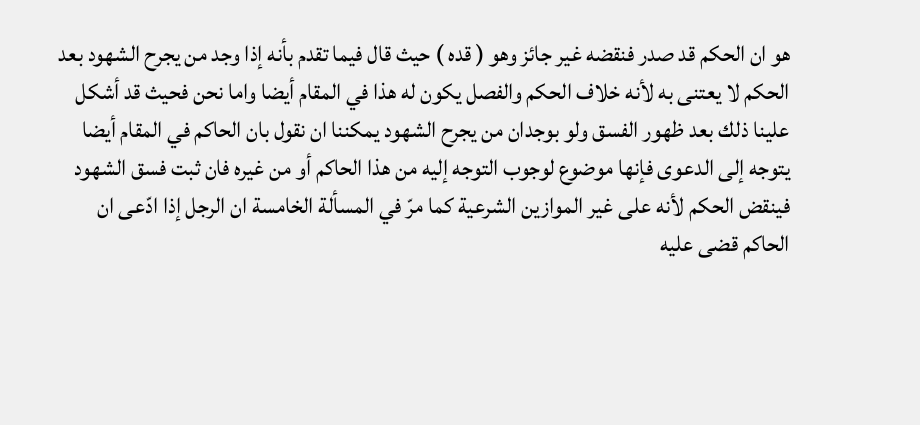هو ان الحكم قد صدر فنقضه غير جائز وهو ( قده ) حيث قال فيما تقدم بأنه إذا وجد من يجرح الشهود بعد الحكم لا يعتنى به لأنه خلاف الحكم والفصل يكون له هذا في المقام أيضا واما نحن فحيث قد أشكل علينا ذلك بعد ظهور الفسق ولو بوجدان من يجرح الشهود يمكننا ان نقول بان الحاكم في المقام أيضا يتوجه إلى الدعوى فإنها موضوع لوجوب التوجه إليه من هذا الحاكم أو من غيره فان ثبت فسق الشهود فينقض الحكم لأنه على غير الموازين الشرعية كما مرّ في المسألة الخامسة ان الرجل إذا ادّعى ان الحاكم قضى عليه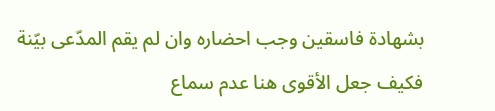بشهادة فاسقين وجب احضاره وان لم يقم المدّعى بيّنة فكيف جعل الأقوى هنا عدم سماع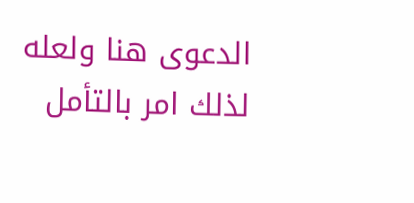الدعوى هنا ولعله لذلك امر بالتأمل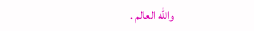واللّه العالم .